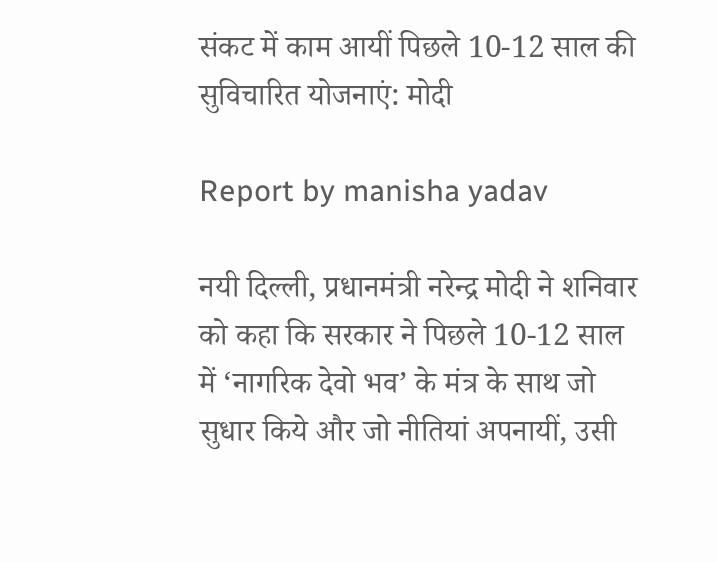संकट में काम आयीं पिछले 10-12 साल की सुविचारित योजनाएं: मोदी

Report by manisha yadav

नयी दिल्ली, प्रधानमंत्री नरेन्द्र मोदी ने शनिवार को कहा कि सरकार ने पिछले 10-12 साल में ‘नागरिक देवो भव’ के मंत्र के साथ जो सुधार किये और जो नीतियां अपनायीं, उसी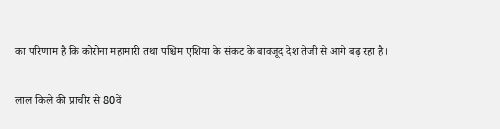का परिणाम है कि कोरोना महामारी तथा पश्चिम एशिया के संकट के बावजूद देश तेजी से आगे बढ़ रहा है।

लाल किले की प्राचीर से 80वें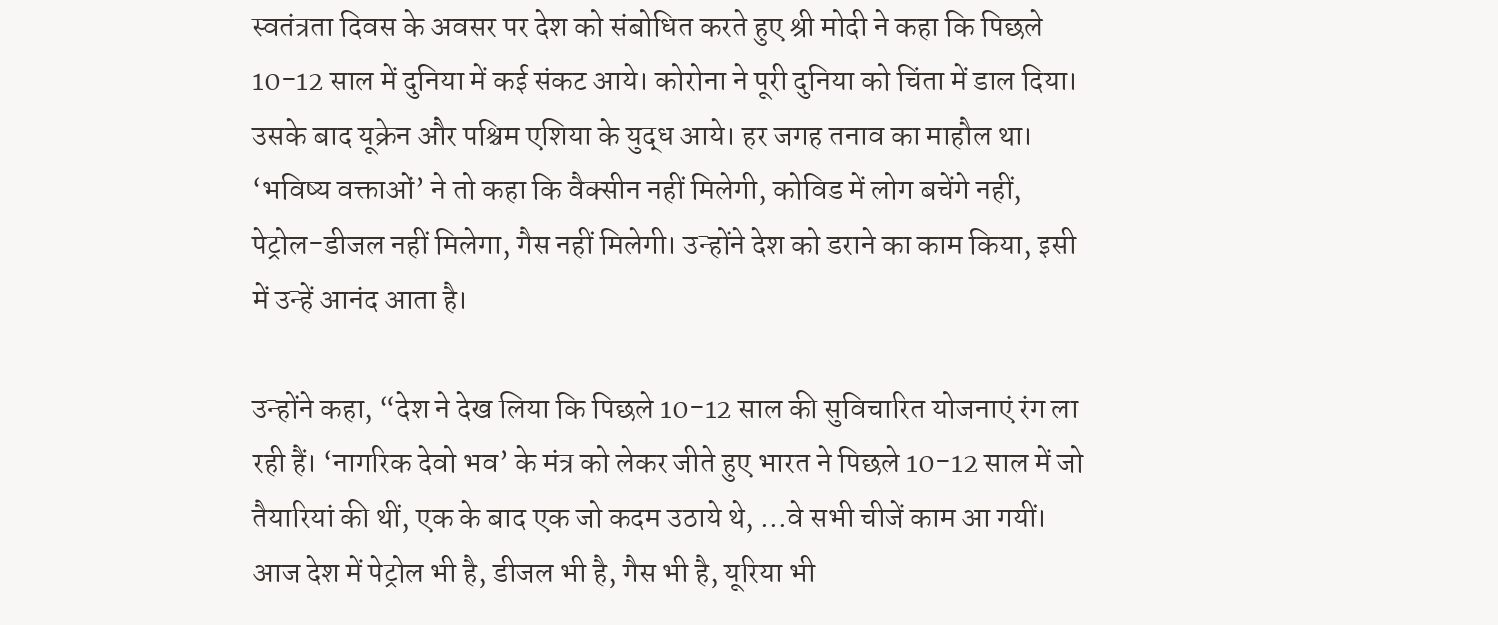स्वतंत्रता दिवस के अवसर पर देश को संबोधित करते हुए श्री मोदी ने कहा कि पिछले 10-12 साल में दुनिया में कई संकट आये। कोरोना ने पूरी दुनिया को चिंता में डाल दिया। उसके बाद यूक्रेन और पश्चिम एशिया के युद्ध आये। हर जगह तनाव का माहौल था। ‘भविष्य वक्ताओं’ ने तो कहा कि वैक्सीन नहीं मिलेगी, कोविड में लोग बचेंगे नहीं, पेट्रोल-डीजल नहीं मिलेगा, गैस नहीं मिलेगी। उन्होंने देश को डराने का काम किया, इसी में उन्हें आनंद आता है।

उन्होंने कहा, “देश ने देख लिया कि पिछले 10-12 साल की सुविचारित योजनाएं रंग ला रही हैं। ‘नागरिक देवो भव’ के मंत्र को लेकर जीते हुए भारत ने पिछले 10-12 साल में जो तैयारियां की थीं, एक के बाद एक जो कदम उठाये थे, …वे सभी चीजें काम आ गयीं। आज देश में पेट्रोल भी है, डीजल भी है, गैस भी है, यूरिया भी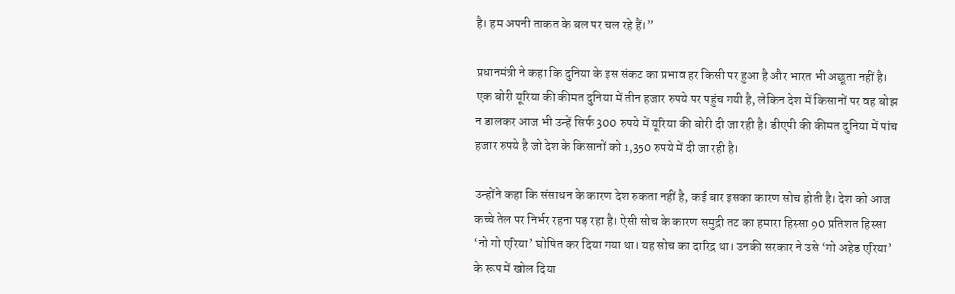है। हम अपनी ताकत के बल पर चल रहे हैं।”

प्रधानमंत्री ने कहा कि दुनिया के इस संकट का प्रभाव हर किसी पर हुआ है और भारत भी अछूता नहीं है। एक बोरी यूरिया की कीमत दुनिया में तीन हजार रुपये पर पहुंच गयी है, लेकिन देश में किसानों पर वह बोझ न डालकर आज भी उन्हें सिर्फ 300 रुपये में यूरिया की बोरी दी जा रही है। डीएपी की कीमत दुनिया में पांच हजार रुपये है जो देश के किसानों को 1,350 रुपये में दी जा रही है।

उन्होंने कहा कि संसाधन के कारण देश रुकता नहीं है, कई बार इसका कारण सोच होती है। देश को आज कच्चे तेल पर निर्भर रहना पड़ रहा है। ऐसी सोच के कारण समुद्री तट का हमारा हिस्सा 90 प्रतिशत हिस्सा ‘नो गो एरिया’ घोषित कर दिया गया था। यह सोच का दारिद्र था। उनकी सरकार ने उसे ‘गो अहेड एरिया’ के रूप में खोल दिया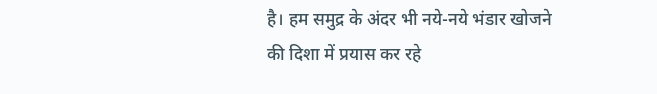है। हम समुद्र के अंदर भी नये-नये भंडार खोजने की दिशा में प्रयास कर रहे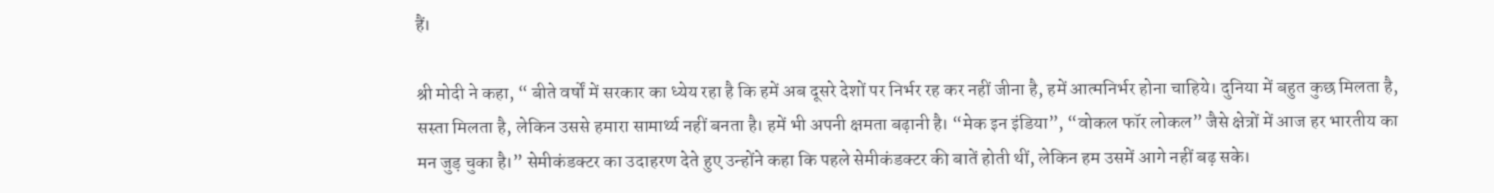हैं।

श्री मोदी ने कहा, “ बीते वर्षों में सरकार का ध्येय रहा है कि हमें अब दूसरे देशों पर निर्भर रह कर नहीं जीना है, हमें आत्मनिर्भर होना चाहिये। दुनिया में बहुत कुछ मिलता है, सस्ता मिलता है, लेकिन उससे हमारा सामार्थ्य नहीं बनता है। हमें भी अपनी क्षमता बढ़ानी है। “मेक इन इंडिया”, “वोकल फॉर लोकल” जैसे क्षेत्रों में आज हर भारतीय का मन जुड़ चुका है।” सेमीकंडक्टर का उदाहरण देते हुए उन्होंने कहा कि पहले सेमीकंडक्टर की बातें होती थीं, लेकिन हम उसमें आगे नहीं बढ़ सके।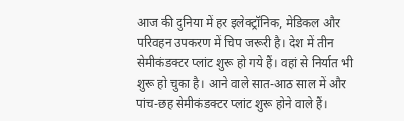आज की दुनिया में हर इलेक्ट्रॉनिक, मेडिकल और परिवहन उपकरण में चिप जरूरी है। देश में तीन सेमीकंडक्टर प्लांट शुरू हो गये हैं। वहां से निर्यात भी शुरू हो चुका है। आने वाले सात-आठ साल में और पांच-छह सेमीकंडक्टर प्लांट शुरू होने वाले हैं।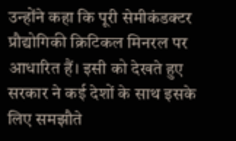उन्होंने कहा कि पूरी सेमीकंडक्टर प्रौद्योगिकी क्रिटिकल मिनरल पर आधारित हैं। इसी को देखते हुए सरकार ने कई देशों के साथ इसके लिए समझौते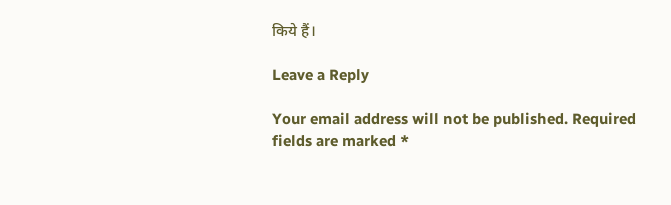किये हैं।

Leave a Reply

Your email address will not be published. Required fields are marked *